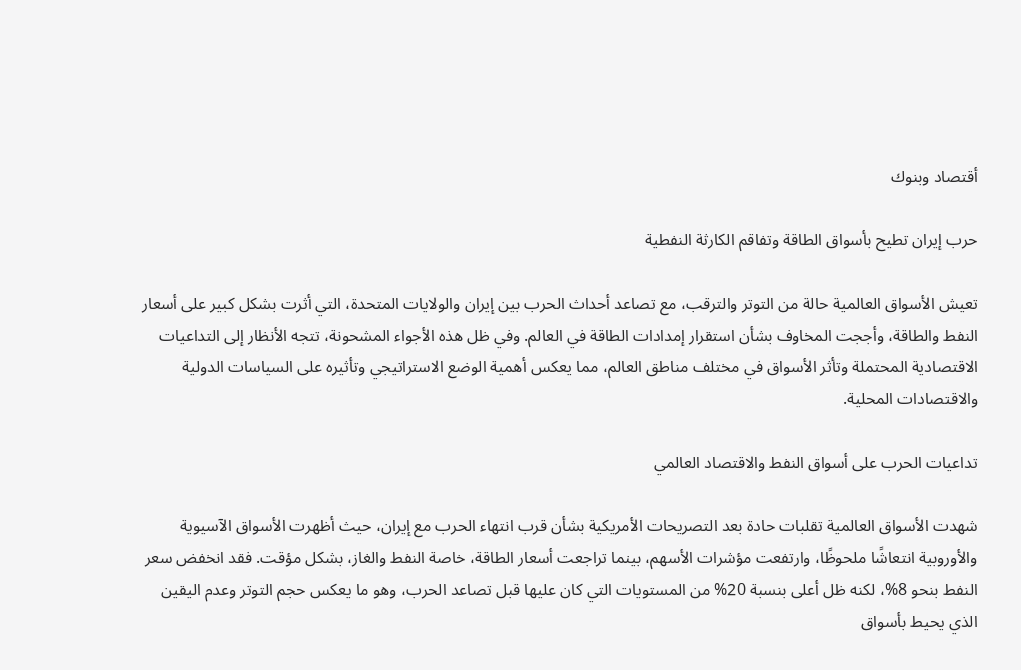أقتصاد وبنوك

حرب إيران تطيح بأسواق الطاقة وتفاقم الكارثة النفطية

تعيش الأسواق العالمية حالة من التوتر والترقب، مع تصاعد أحداث الحرب بين إيران والولايات المتحدة، التي أثرت بشكل كبير على أسعار النفط والطاقة، وأججت المخاوف بشأن استقرار إمدادات الطاقة في العالم. وفي ظل هذه الأجواء المشحونة، تتجه الأنظار إلى التداعيات الاقتصادية المحتملة وتأثر الأسواق في مختلف مناطق العالم، مما يعكس أهمية الوضع الاستراتيجي وتأثيره على السياسات الدولية والاقتصادات المحلية.

تداعيات الحرب على أسواق النفط والاقتصاد العالمي

شهدت الأسواق العالمية تقلبات حادة بعد التصريحات الأمريكية بشأن قرب انتهاء الحرب مع إيران، حيث أظهرت الأسواق الآسيوية والأوروبية انتعاشًا ملحوظًا، وارتفعت مؤشرات الأسهم، بينما تراجعت أسعار الطاقة، خاصة النفط والغاز، بشكل مؤقت. فقد انخفض سعر النفط بنحو 8%، لكنه ظل أعلى بنسبة 20% من المستويات التي كان عليها قبل تصاعد الحرب، وهو ما يعكس حجم التوتر وعدم اليقين الذي يحيط بأسواق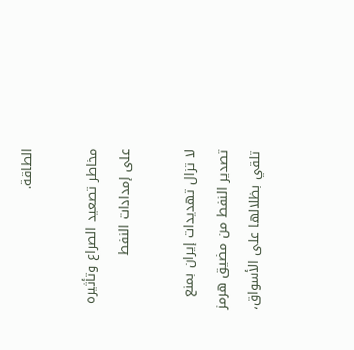الطاقة.

مخاطر تصعيد الصراع وتأثيره على إمدادات النفط

لا تزال تهديدات إيران بمنع تصدير النفط من مضيق هرمز تلقي بظلالها على الأسواق،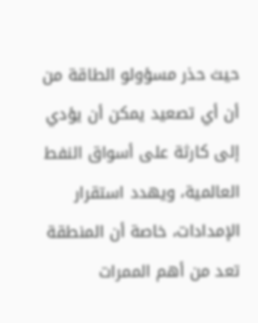حيث حذر مسؤولو الطاقة من أن أي تصعيد يمكن أن يؤدي إلى كارثة على أسواق النفط العالمية، ويهدد استقرار الإمدادات، خاصة أن المنطقة تعد من أهم الممرات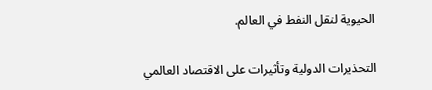الحيوية لنقل النفط في العالم.

التحذيرات الدولية وتأثيرات على الاقتصاد العالمي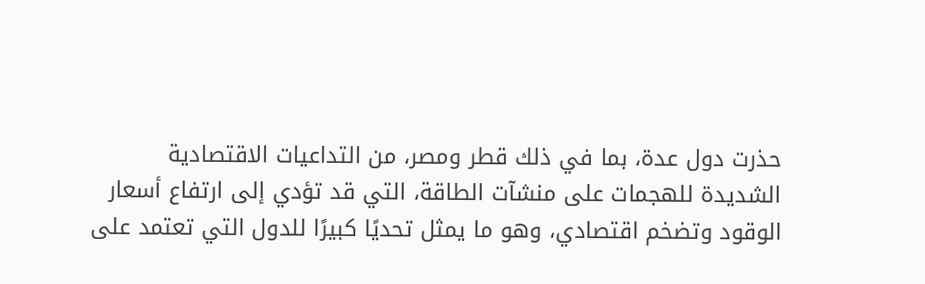حذرت دول عدة، بما في ذلك قطر ومصر، من التداعيات الاقتصادية الشديدة للهجمات على منشآت الطاقة، التي قد تؤدي إلى ارتفاع أسعار الوقود وتضخم اقتصادي، وهو ما يمثل تحديًا كبيرًا للدول التي تعتمد على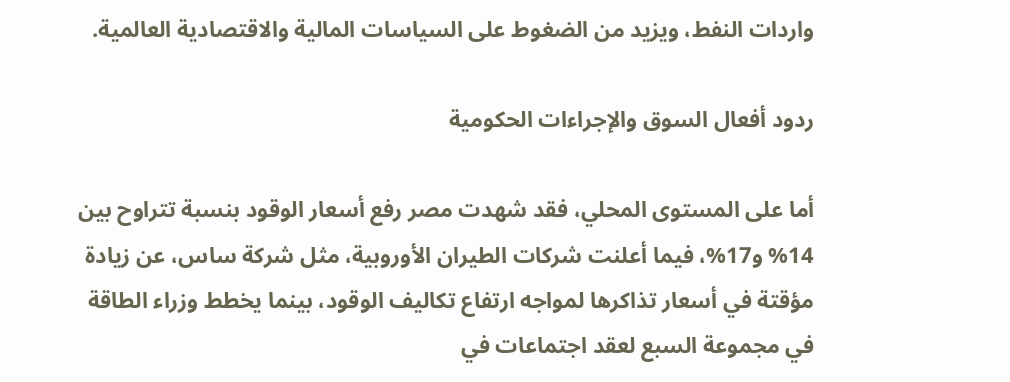واردات النفط، ويزيد من الضغوط على السياسات المالية والاقتصادية العالمية.

ردود أفعال السوق والإجراءات الحكومية

أما على المستوى المحلي، فقد شهدت مصر رفع أسعار الوقود بنسبة تتراوح بين 14% و17%، فيما أعلنت شركات الطيران الأوروبية، مثل شركة ساس، عن زيادة مؤقتة في أسعار تذاكرها لمواجه ارتفاع تكاليف الوقود، بينما يخطط وزراء الطاقة في مجموعة السبع لعقد اجتماعات في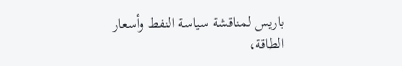باريس لمناقشة سياسة النفط وأسعار الطاقة،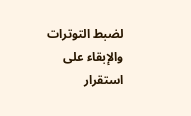لضبط التوترات والإبقاء على استقرار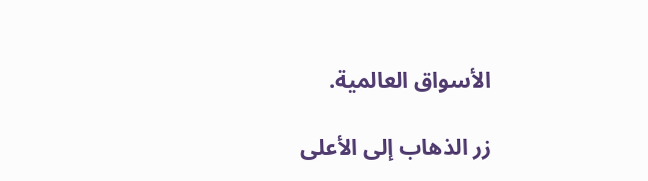الأسواق العالمية.

زر الذهاب إلى الأعلى